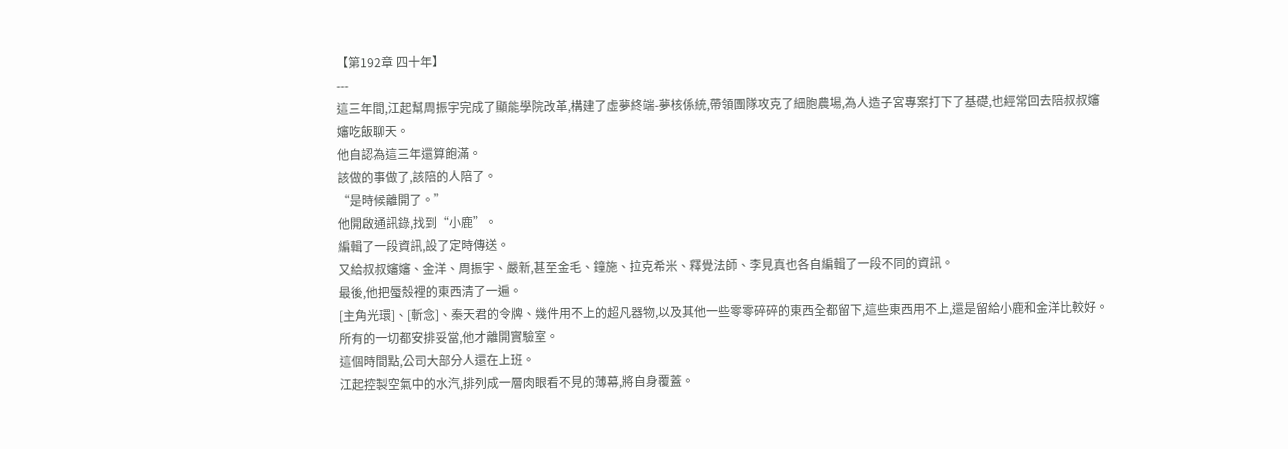【第192章 四十年】
---
這三年間,江起幫周振宇完成了顯能學院改革,構建了虛夢終端-夢核係統,帶領團隊攻克了細胞農場,為人造子宮專案打下了基礎,也經常回去陪叔叔嬸嬸吃飯聊天。
他自認為這三年還算飽滿。
該做的事做了,該陪的人陪了。
“是時候離開了。”
他開啟通訊錄,找到“小鹿”。
編輯了一段資訊,設了定時傳送。
又給叔叔嬸嬸、金洋、周振宇、嚴新,甚至金毛、鐘施、拉克希米、釋覺法師、李見真也各自編輯了一段不同的資訊。
最後,他把蜃殼裡的東西清了一遍。
[主角光環]、[斬念]、秦天君的令牌、幾件用不上的超凡器物,以及其他一些零零碎碎的東西全都留下,這些東西用不上,還是留給小鹿和金洋比較好。
所有的一切都安排妥當,他才離開實驗室。
這個時間點,公司大部分人還在上班。
江起控製空氣中的水汽,排列成一層肉眼看不見的薄幕,將自身覆蓋。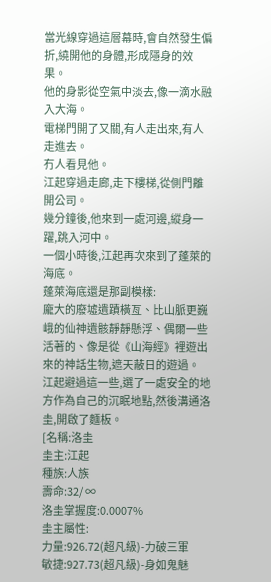當光線穿過這層幕時,會自然發生偏折,繞開他的身體,形成隱身的效果。
他的身影從空氣中淡去,像一滴水融入大海。
電梯門開了又關,有人走出來,有人走進去。
冇人看見他。
江起穿過走廊,走下樓梯,從側門離開公司。
幾分鐘後,他來到一處河邊,縱身一躍,跳入河中。
一個小時後,江起再次來到了蓬萊的海底。
蓬萊海底還是那副模樣:
龐大的廢墟遺蹟橫亙、比山脈更巍峨的仙神遺骸靜靜懸浮、偶爾一些活著的、像是從《山海經》裡遊出來的神話生物,遮天蔽日的遊過。
江起避過這一些,選了一處安全的地方作為自己的沉眠地點,然後溝通洛圭,開啟了麵板。
[名稱:洛圭
圭主:江起
種族:人族
壽命:32/ ∞
洛圭掌握度:0.0007%
圭主屬性:
力量:926.72(超凡級)-力破三軍
敏捷:927.73(超凡級)-身如鬼魅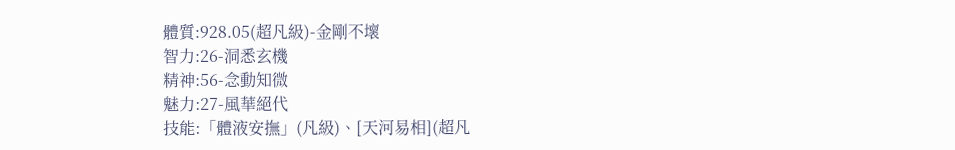體質:928.05(超凡級)-金剛不壞
智力:26-洞悉玄機
精神:56-念動知微
魅力:27-風華絕代
技能:「體液安撫」(凡級)、[天河易相](超凡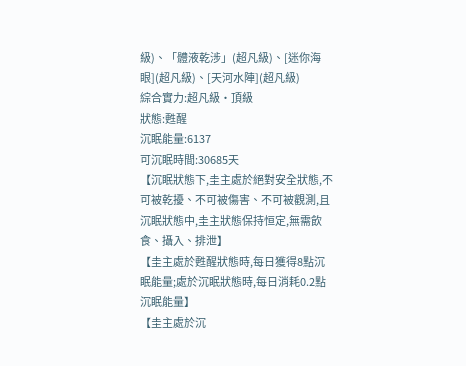級)、「體液乾涉」(超凡級)、[迷你海眼](超凡級)、[天河水陣](超凡級)
綜合實力:超凡級·頂級
狀態:甦醒
沉眠能量:6137
可沉眠時間:30685天
【沉眠狀態下,圭主處於絕對安全狀態,不可被乾擾、不可被傷害、不可被觀測,且沉眠狀態中,圭主狀態保持恒定,無需飲食、攝入、排泄】
【圭主處於甦醒狀態時,每日獲得8點沉眠能量;處於沉眠狀態時,每日消耗0.2點沉眠能量】
【圭主處於沉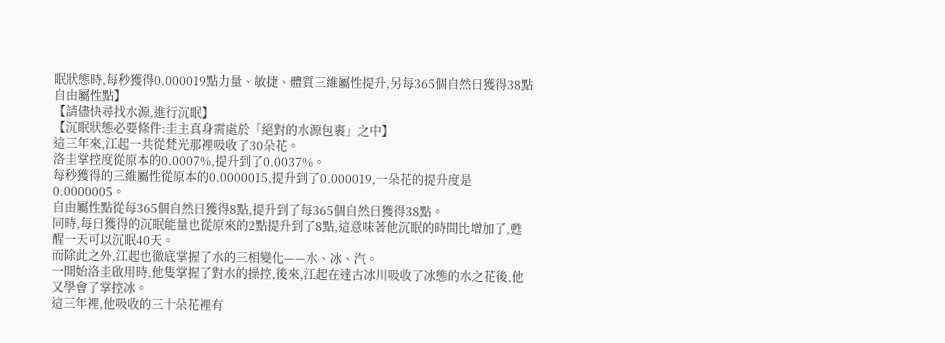眠狀態時,每秒獲得0.000019點力量、敏捷、體質三維屬性提升,另每365個自然日獲得38點自由屬性點】
【請儘快尋找水源,進行沉眠】
【沉眠狀態必要條件:圭主真身需處於「絕對的水源包裹」之中】
這三年來,江起一共從梵光那裡吸收了30朵花。
洛圭掌控度從原本的0.0007%,提升到了0.0037%。
每秒獲得的三維屬性從原本的0.0000015,提升到了0.000019,一朵花的提升度是0.0000005。
自由屬性點從每365個自然日獲得8點,提升到了每365個自然日獲得38點。
同時,每日獲得的沉眠能量也從原來的2點提升到了8點,這意味著他沉眠的時間比增加了,甦醒一天可以沉眠40天。
而除此之外,江起也徹底掌握了水的三相變化——水、冰、汽。
一開始洛圭啟用時,他隻掌握了對水的操控,後來,江起在達古冰川吸收了冰態的水之花後,他又學會了掌控冰。
這三年裡,他吸收的三十朵花裡有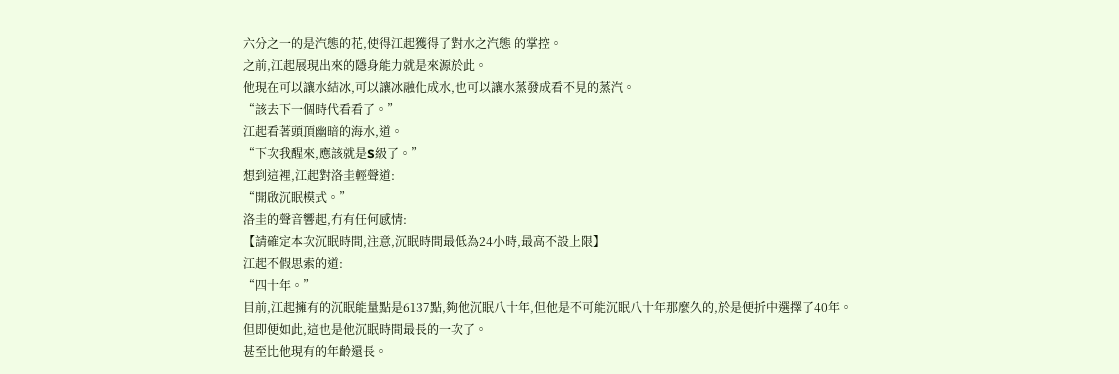六分之一的是汽態的花,使得江起獲得了對水之汽態 的掌控。
之前,江起展現出來的隱身能力就是來源於此。
他現在可以讓水結冰,可以讓冰融化成水,也可以讓水蒸發成看不見的蒸汽。
“該去下一個時代看看了。”
江起看著頭頂幽暗的海水,道。
“下次我醒來,應該就是S級了。”
想到這裡,江起對洛圭輕聲道:
“開啟沉眠模式。”
洛圭的聲音響起,冇有任何感情:
【請確定本次沉眠時間,注意,沉眠時間最低為24小時,最高不設上限】
江起不假思索的道:
“四十年。”
目前,江起擁有的沉眠能量點是6137點,夠他沉眠八十年,但他是不可能沉眠八十年那麼久的,於是便折中選擇了40年。
但即便如此,這也是他沉眠時間最長的一次了。
甚至比他現有的年齡還長。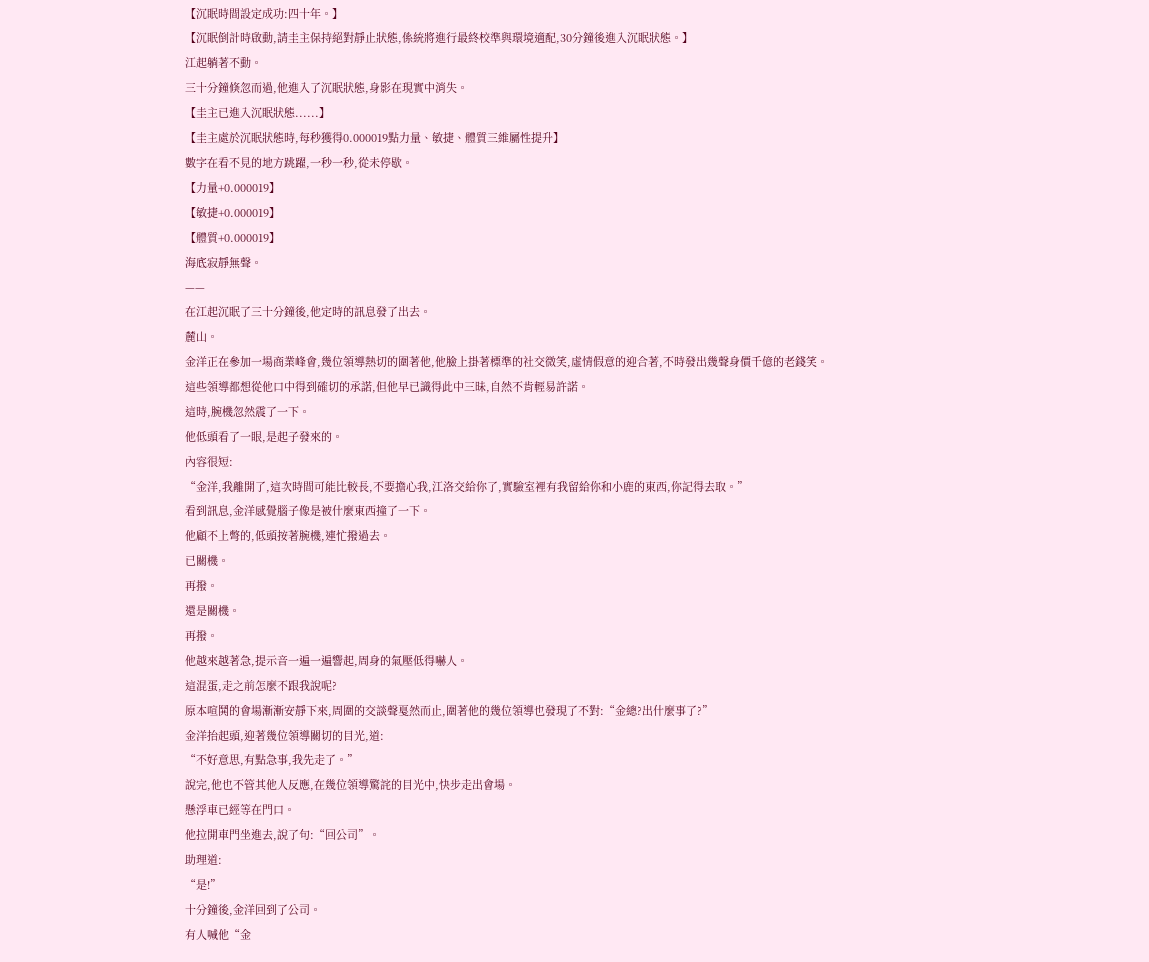【沉眠時間設定成功:四十年。】
【沉眠倒計時啟動,請圭主保持絕對靜止狀態,係統將進行最終校準與環境適配,30分鐘後進入沉眠狀態。】
江起躺著不動。
三十分鐘倏忽而過,他進入了沉眠狀態,身影在現實中消失。
【圭主已進入沉眠狀態......】
【圭主處於沉眠狀態時,每秒獲得0.000019點力量、敏捷、體質三維屬性提升】
數字在看不見的地方跳躍,一秒一秒,從未停歇。
【力量+0.000019】
【敏捷+0.000019】
【體質+0.000019】
海底寂靜無聲。
——
在江起沉眠了三十分鐘後,他定時的訊息發了出去。
麓山。
金洋正在參加一場商業峰會,幾位領導熱切的圍著他,他臉上掛著標準的社交微笑,虛情假意的迎合著,不時發出幾聲身價千億的老錢笑。
這些領導都想從他口中得到確切的承諾,但他早已識得此中三昧,自然不肯輕易許諾。
這時,腕機忽然震了一下。
他低頭看了一眼,是起子發來的。
內容很短:
“金洋,我離開了,這次時間可能比較長,不要擔心我,江洛交給你了,實驗室裡有我留給你和小鹿的東西,你記得去取。”
看到訊息,金洋感覺腦子像是被什麼東西撞了一下。
他顧不上彆的,低頭按著腕機,連忙撥過去。
已關機。
再撥。
還是關機。
再撥。
他越來越著急,提示音一遍一遍響起,周身的氣壓低得嚇人。
這混蛋,走之前怎麼不跟我說呢?
原本喧鬨的會場漸漸安靜下來,周圍的交談聲戛然而止,圍著他的幾位領導也發現了不對:“金總?出什麼事了?”
金洋抬起頭,迎著幾位領導關切的目光,道:
“不好意思,有點急事,我先走了。”
說完,他也不管其他人反應,在幾位領導驚詫的目光中,快步走出會場。
懸浮車已經等在門口。
他拉開車門坐進去,說了句:“回公司”。
助理道:
“是!”
十分鐘後,金洋回到了公司。
有人喊他“金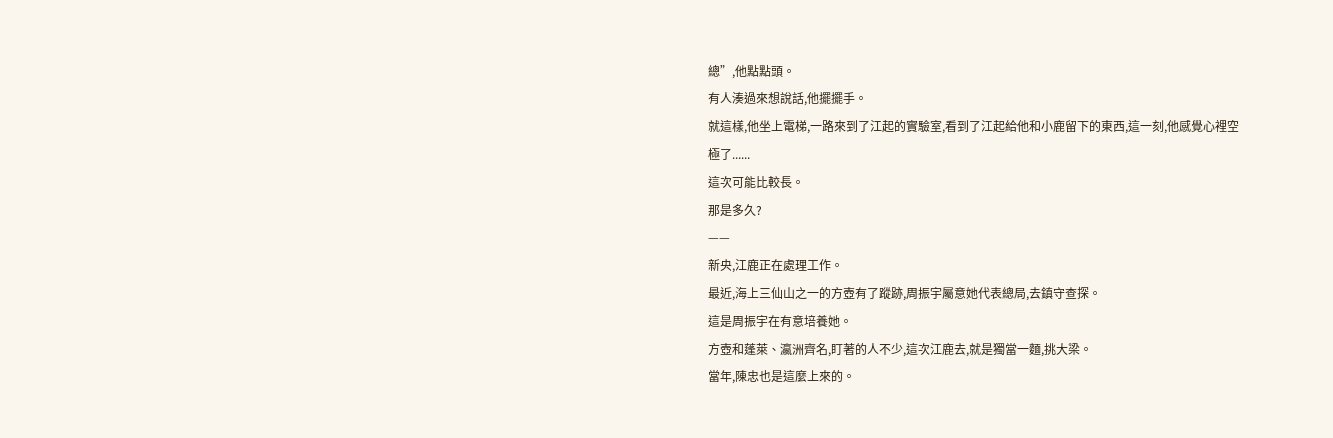總”,他點點頭。
有人湊過來想說話,他擺擺手。
就這樣,他坐上電梯,一路來到了江起的實驗室,看到了江起給他和小鹿留下的東西,這一刻,他感覺心裡空極了......
這次可能比較長。
那是多久?
——
新央,江鹿正在處理工作。
最近,海上三仙山之一的方壺有了蹤跡,周振宇屬意她代表總局,去鎮守查探。
這是周振宇在有意培養她。
方壺和蓬萊、瀛洲齊名,盯著的人不少,這次江鹿去,就是獨當一麵,挑大梁。
當年,陳忠也是這麼上來的。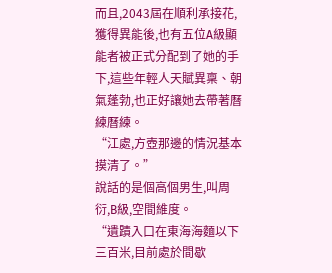而且,2043屆在順利承接花,獲得異能後,也有五位A級顯能者被正式分配到了她的手下,這些年輕人天賦異稟、朝氣蓬勃,也正好讓她去帶著曆練曆練。
“江處,方壺那邊的情況基本摸清了。”
說話的是個高個男生,叫周衍,B級,空間維度。
“遺蹟入口在東海海麵以下三百米,目前處於間歇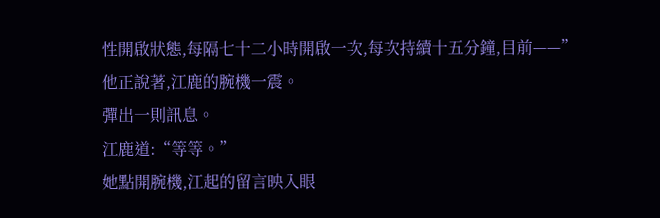性開啟狀態,每隔七十二小時開啟一次,每次持續十五分鐘,目前——”
他正說著,江鹿的腕機一震。
彈出一則訊息。
江鹿道:“等等。”
她點開腕機,江起的留言映入眼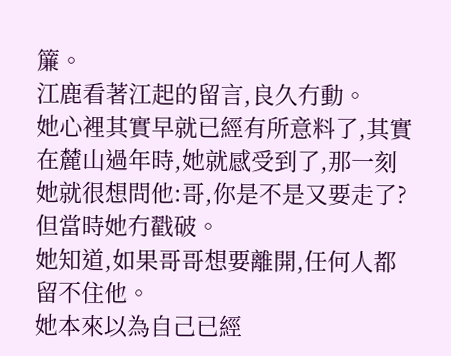簾。
江鹿看著江起的留言,良久冇動。
她心裡其實早就已經有所意料了,其實在麓山過年時,她就感受到了,那一刻她就很想問他:哥,你是不是又要走了?
但當時她冇戳破。
她知道,如果哥哥想要離開,任何人都留不住他。
她本來以為自己已經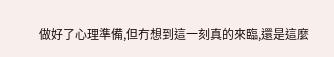做好了心理準備,但冇想到這一刻真的來臨,還是這麼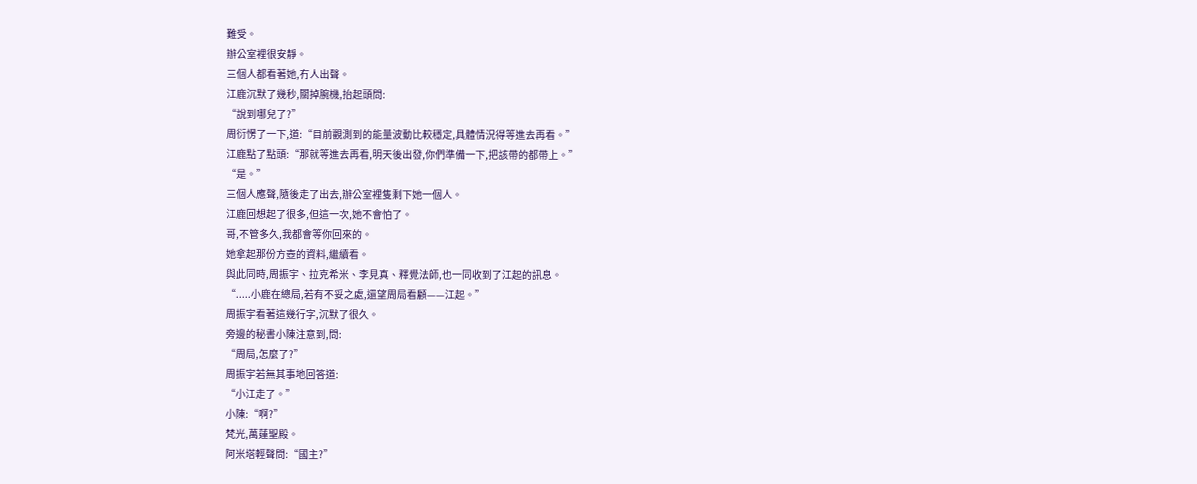難受。
辦公室裡很安靜。
三個人都看著她,冇人出聲。
江鹿沉默了幾秒,關掉腕機,抬起頭問:
“說到哪兒了?”
周衍愣了一下,道:“目前觀測到的能量波動比較穩定,具體情況得等進去再看。”
江鹿點了點頭:“那就等進去再看,明天後出發,你們準備一下,把該帶的都帶上。”
“是。”
三個人應聲,隨後走了出去,辦公室裡隻剩下她一個人。
江鹿回想起了很多,但這一次,她不會怕了。
哥,不管多久,我都會等你回來的。
她拿起那份方壺的資料,繼續看。
與此同時,周振宇、拉克希米、李見真、釋覺法師,也一同收到了江起的訊息。
“.....小鹿在總局,若有不妥之處,還望周局看顧——江起。”
周振宇看著這幾行字,沉默了很久。
旁邊的秘書小陳注意到,問:
“周局,怎麼了?”
周振宇若無其事地回答道:
“小江走了。”
小陳:“啊?”
梵光,萬蓮聖殿。
阿米塔輕聲問:“國主?”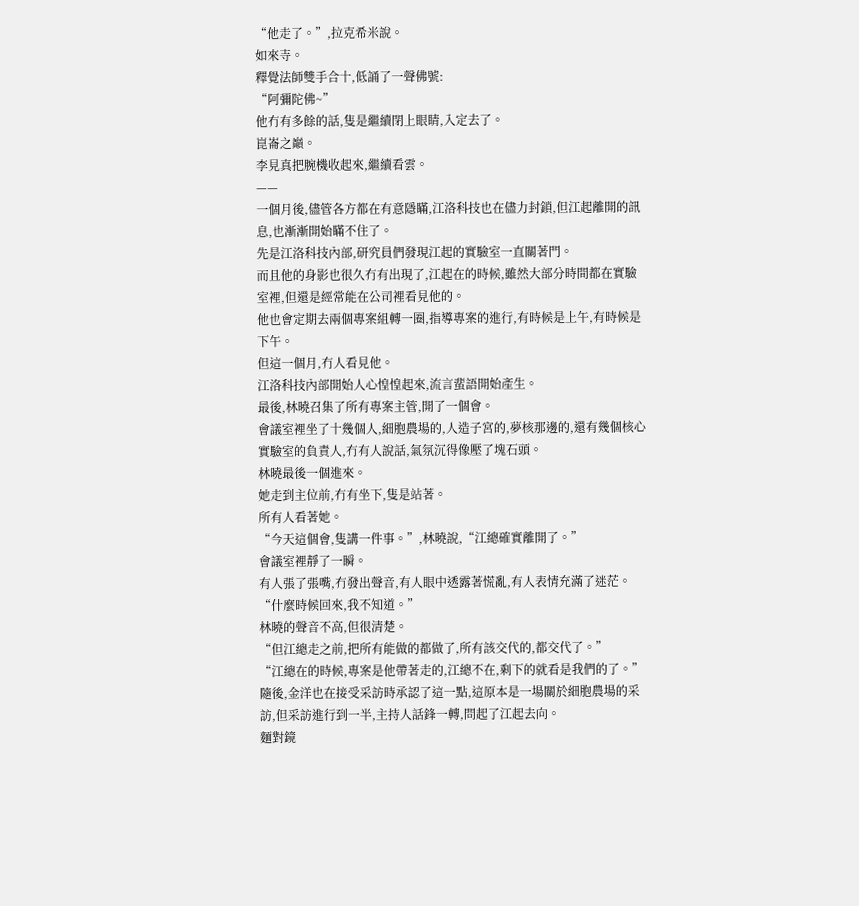“他走了。”,拉克希米說。
如來寺。
釋覺法師雙手合十,低誦了一聲佛號:
“阿彌陀佛~”
他冇有多餘的話,隻是繼續閉上眼睛,入定去了。
崑崙之巔。
李見真把腕機收起來,繼續看雲。
——
一個月後,儘管各方都在有意隱瞞,江洛科技也在儘力封鎖,但江起離開的訊息,也漸漸開始瞞不住了。
先是江洛科技內部,研究員們發現江起的實驗室一直關著門。
而且他的身影也很久冇有出現了,江起在的時候,雖然大部分時間都在實驗室裡,但還是經常能在公司裡看見他的。
他也會定期去兩個專案組轉一圈,指導專案的進行,有時候是上午,有時候是下午。
但這一個月,冇人看見他。
江洛科技內部開始人心惶惶起來,流言蜚語開始產生。
最後,林曉召集了所有專案主管,開了一個會。
會議室裡坐了十幾個人,細胞農場的,人造子宮的,夢核那邊的,還有幾個核心實驗室的負責人,冇有人說話,氣氛沉得像壓了塊石頭。
林曉最後一個進來。
她走到主位前,冇有坐下,隻是站著。
所有人看著她。
“今天這個會,隻講一件事。”,林曉說,“江總確實離開了。”
會議室裡靜了一瞬。
有人張了張嘴,冇發出聲音,有人眼中透露著慌亂,有人表情充滿了迷茫。
“什麼時候回來,我不知道。”
林曉的聲音不高,但很清楚。
“但江總走之前,把所有能做的都做了,所有該交代的,都交代了。”
“江總在的時候,專案是他帶著走的,江總不在,剩下的就看是我們的了。”
隨後,金洋也在接受采訪時承認了這一點,這原本是一場關於細胞農場的采訪,但采訪進行到一半,主持人話鋒一轉,問起了江起去向。
麵對鏡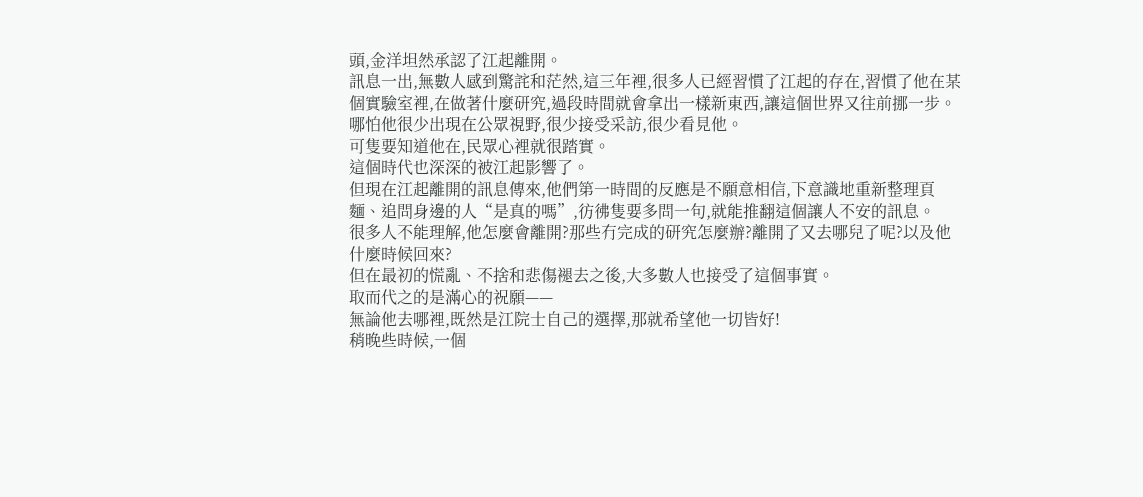頭,金洋坦然承認了江起離開。
訊息一出,無數人感到驚詫和茫然,這三年裡,很多人已經習慣了江起的存在,習慣了他在某個實驗室裡,在做著什麼研究,過段時間就會拿出一樣新東西,讓這個世界又往前挪一步。
哪怕他很少出現在公眾視野,很少接受采訪,很少看見他。
可隻要知道他在,民眾心裡就很踏實。
這個時代也深深的被江起影響了。
但現在江起離開的訊息傳來,他們第一時間的反應是不願意相信,下意識地重新整理頁麵、追問身邊的人“是真的嗎”,彷彿隻要多問一句,就能推翻這個讓人不安的訊息。
很多人不能理解,他怎麼會離開?那些冇完成的研究怎麼辦?離開了又去哪兒了呢?以及他什麼時候回來?
但在最初的慌亂、不捨和悲傷褪去之後,大多數人也接受了這個事實。
取而代之的是滿心的祝願——
無論他去哪裡,既然是江院士自己的選擇,那就希望他一切皆好!
稍晚些時候,一個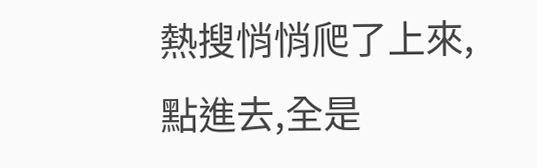熱搜悄悄爬了上來,點進去,全是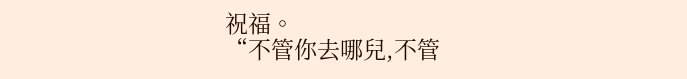祝福。
“不管你去哪兒,不管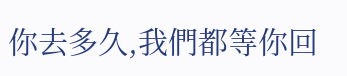你去多久,我們都等你回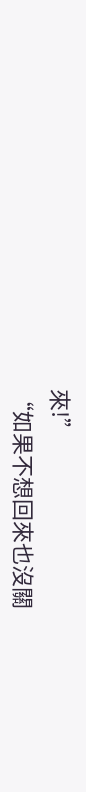來!”
“如果不想回來也沒關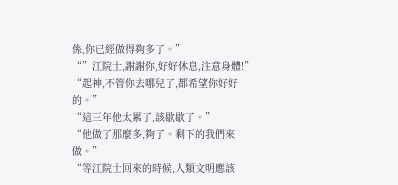係,你已經做得夠多了。”
“”江院士,謝謝你,好好休息,注意身體!”
“起神,不管你去哪兒了,都希望你好好的。”
“這三年他太累了,該歇歇了。”
“他做了那麼多,夠了。剩下的我們來做。”
“等江院士回來的時候,人類文明應該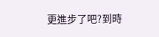更進步了吧?到時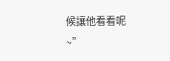候讓他看看呢~”